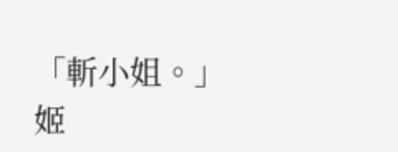「斬小姐。」
姬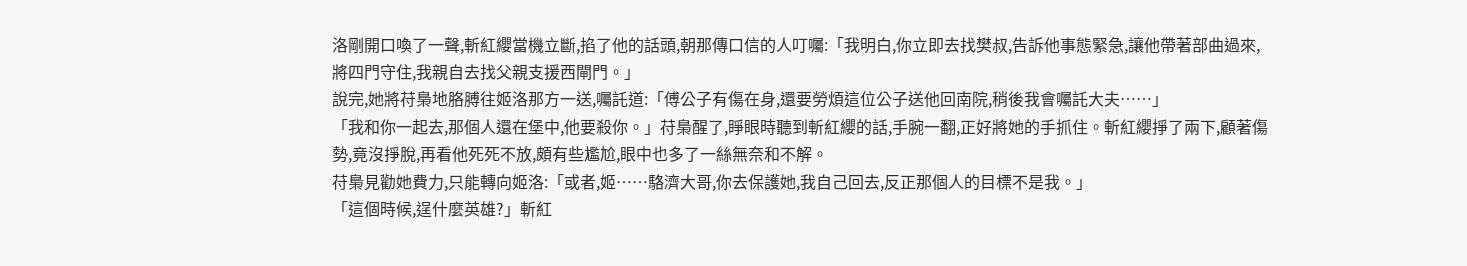洛剛開口喚了一聲,斬紅纓當機立斷,掐了他的話頭,朝那傳口信的人叮囑:「我明白,你立即去找樊叔,告訴他事態緊急,讓他帶著部曲過來,將四門守住,我親自去找父親支援西閘門。」
說完,她將苻梟地胳膊往姬洛那方一送,囑託道:「傅公子有傷在身,還要勞煩這位公子送他回南院,稍後我會囑託大夫……」
「我和你一起去,那個人還在堡中,他要殺你。」苻梟醒了,睜眼時聽到斬紅纓的話,手腕一翻,正好將她的手抓住。斬紅纓掙了兩下,顧著傷勢,竟沒掙脫,再看他死死不放,頗有些尷尬,眼中也多了一絲無奈和不解。
苻梟見勸她費力,只能轉向姬洛:「或者,姬……駱濟大哥,你去保護她,我自己回去,反正那個人的目標不是我。」
「這個時候,逞什麼英雄?」斬紅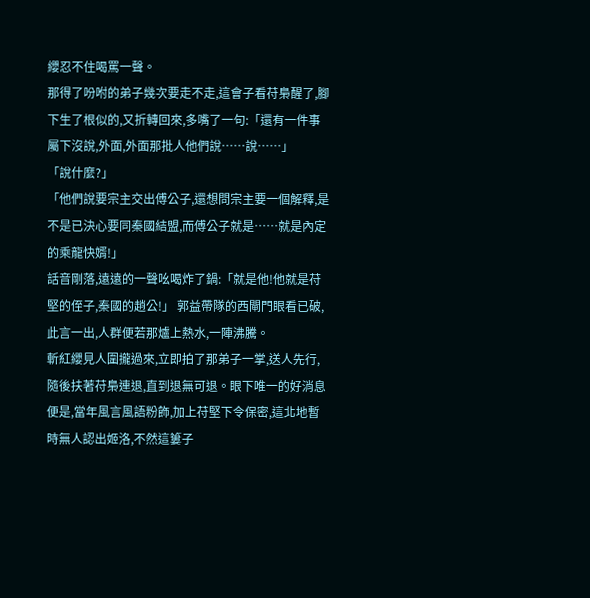纓忍不住喝罵一聲。
那得了吩咐的弟子幾次要走不走,這會子看苻梟醒了,腳下生了根似的,又折轉回來,多嘴了一句:「還有一件事屬下沒說,外面,外面那批人他們說……說……」
「說什麼?」
「他們說要宗主交出傅公子,還想問宗主要一個解釋,是不是已決心要同秦國結盟,而傅公子就是……就是內定的乘龍快婿!」
話音剛落,遠遠的一聲吆喝炸了鍋:「就是他!他就是苻堅的侄子,秦國的趙公!」 郭益帶隊的西閘門眼看已破,此言一出,人群便若那爐上熱水,一陣沸騰。
斬紅纓見人圍攏過來,立即拍了那弟子一掌,送人先行,隨後扶著苻梟連退,直到退無可退。眼下唯一的好消息便是,當年風言風語粉飾,加上苻堅下令保密,這北地暫時無人認出姬洛,不然這簍子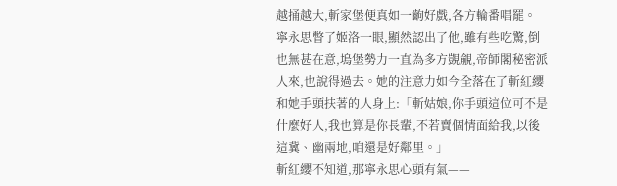越捅越大,斬家堡便真如一齣好戲,各方輪番唱罷。
寧永思瞥了姬洛一眼,顯然認出了他,雖有些吃驚,倒也無甚在意,塢堡勢力一直為多方覬覦,帝師閣秘密派人來,也說得過去。她的注意力如今全落在了斬紅纓和她手頭扶著的人身上:「斬姑娘,你手頭這位可不是什麼好人,我也算是你長輩,不若賣個情面給我,以後這冀、幽兩地,咱還是好鄰里。」
斬紅纓不知道,那寧永思心頭有氣——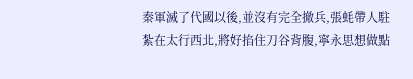秦軍滅了代國以後,並沒有完全撤兵,張蚝帶人駐紮在太行西北,將好掐住刀谷背腹,寧永思想做點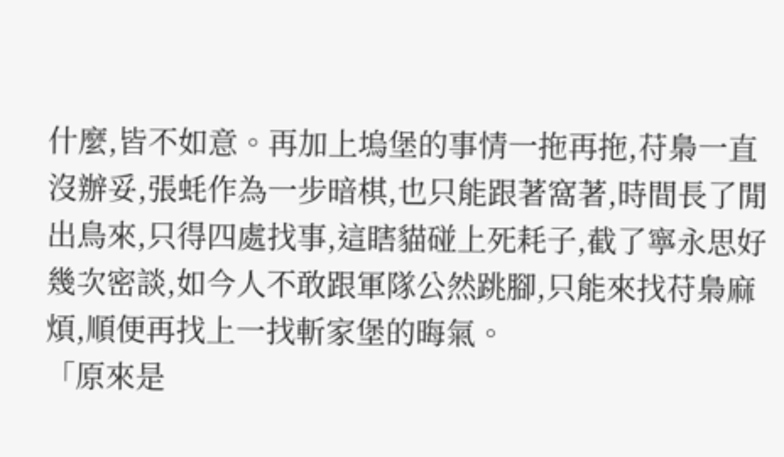什麼,皆不如意。再加上塢堡的事情一拖再拖,苻梟一直沒辦妥,張蚝作為一步暗棋,也只能跟著窩著,時間長了閒出鳥來,只得四處找事,這瞎貓碰上死耗子,截了寧永思好幾次密談,如今人不敢跟軍隊公然跳腳,只能來找苻梟麻煩,順便再找上一找斬家堡的晦氣。
「原來是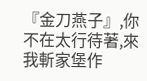『金刀燕子』,你不在太行待著,來我斬家堡作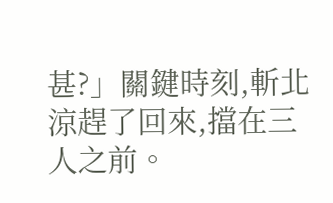甚?」關鍵時刻,斬北涼趕了回來,擋在三人之前。